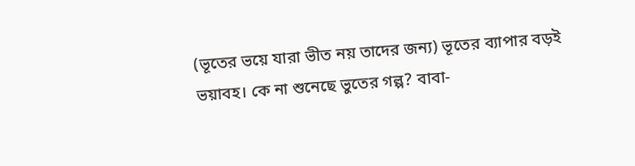(ভূতের ভয়ে যারা ভীত নয় তাদের জন্য) ভূতের ব্যাপার বড়ই ভয়াবহ। কে না শুনেছে ভুতের গল্প? বাবা-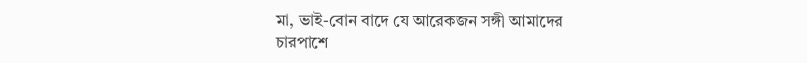মা, ভাই-বোন বাদে যে আরেকজন সঙ্গী আমাদের চারপাশে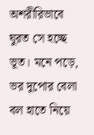অশরীরিভাবে ঘুরত সে হচ্ছে ভূত। মনে পড়ে, ভর দুপোর বেলা বল হাতে নিয়ে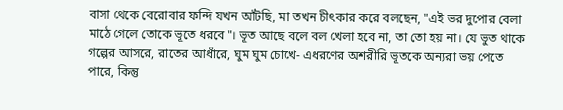বাসা থেকে বেরোবার ফন্দি যখন আঁটছি, মা তখন চীৎকার করে বলছেন, "এই ভর দুপোর বেলা মাঠে গেলে তোকে ভূতে ধরবে"। ভূত আছে বলে বল খেলা হবে না, তা তো হয় না। যে ভুত থাকে গল্পের আসরে, রাতের আধাঁরে, ঘুম ঘুম চোখে- এধরণের অশরীরি ভূতকে অন্যরা ভয় পেতে পারে, কিন্তু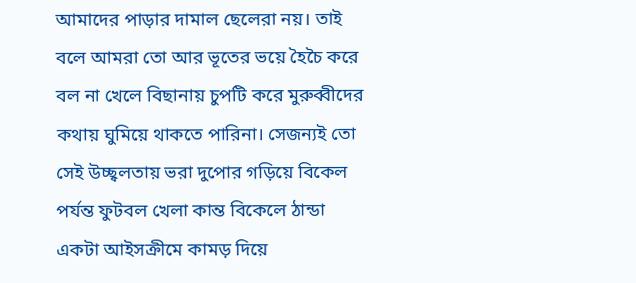আমাদের পাড়ার দামাল ছেলেরা নয়। তাই বলে আমরা তো আর ভূতের ভয়ে হৈচৈ করে বল না খেলে বিছানায় চুপটি করে মুরুব্বীদের কথায় ঘুমিয়ে থাকতে পারিনা। সেজন্যই তো সেই উচ্ছ্বলতায় ভরা দুপোর গড়িয়ে বিকেল পর্যন্ত ফুটবল খেলা কান্ত বিকেলে ঠান্ডা একটা আইসক্রীমে কামড় দিয়ে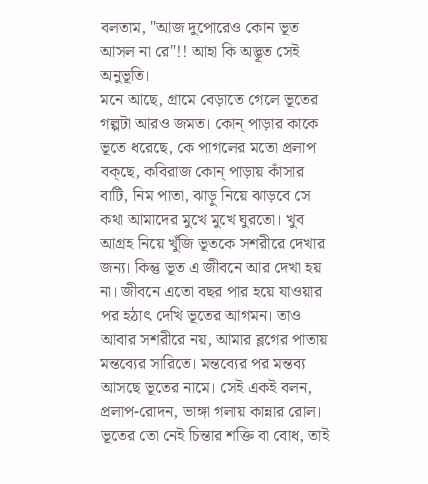বলতাম, "আজ দুপোরেও কোন ভূত আসল না রে"!! আহা কি অদ্ভূত সেই অনুভূতি।
মনে আছে, গ্রামে বেড়াতে গেলে ভূতের গল্পটা আরও জমত। কোন্ পাড়ার কাকে ভূতে ধরেছে, কে পাগলের মতো প্রলাপ বক্ছে, কবিরাজ কোন্ পাড়ায় কাঁসার বাটি, নিম পাতা, ঝাড়ু নিয়ে ঝাড়বে সে কথা আমাদের মুখে মুখে ঘুরতো। খুব আগ্রহ নিয়ে খুঁজি ভূতকে সশরীরে দেখার জন্য। কিন্তু ভূত এ জীবনে আর দেখা হয় না। জীবনে এতো বছর পার হয়ে যাওয়ার পর হঠাৎ দেখি ভূতের আগমন। তাও আবার সশরীরে নয়, আমার ব্লগের পাতায় মন্তব্যের সারিতে। মন্তব্যের পর মন্তব্য আসছে ভূতের নামে। সেই একই বলন, প্রলাপ-রোদন, ভাঙ্গা গলায় কান্নার রোল। ভূতের তো নেই চিন্তার শক্তি বা বোধ, তাই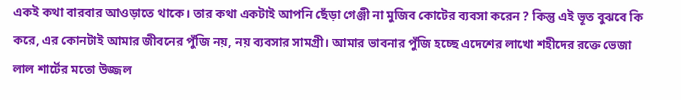একই কথা বারবার আওড়াতে থাকে। তার কথা একটাই আপনি ছেঁড়া গেঞ্জী না মুজিব কোটের ব্যবসা করেন ? কিন্তু এই ভূত বুঝবে কি করে, এর কোনটাই আমার জীবনের পুঁজি নয়, নয় ব্যবসার সামগ্রী। আমার ভাবনার পুঁজি হচ্ছে এদেশের লাখো শহীদের রক্তে ভেজা লাল শার্টের মতো উজ্জল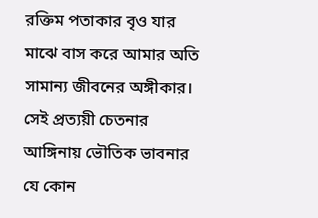রক্তিম পতাকার বৃও যার মাঝে বাস করে আমার অতি সামান্য জীবনের অঙ্গীকার। সেই প্রত্যয়ী চেতনার আঙ্গিনায় ভৌতিক ভাবনার যে কোন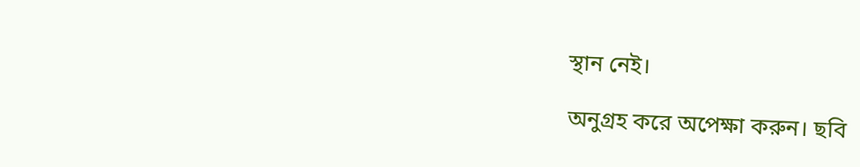স্থান নেই।

অনুগ্রহ করে অপেক্ষা করুন। ছবি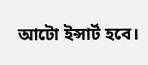আটো ইন্সার্ট হবে।